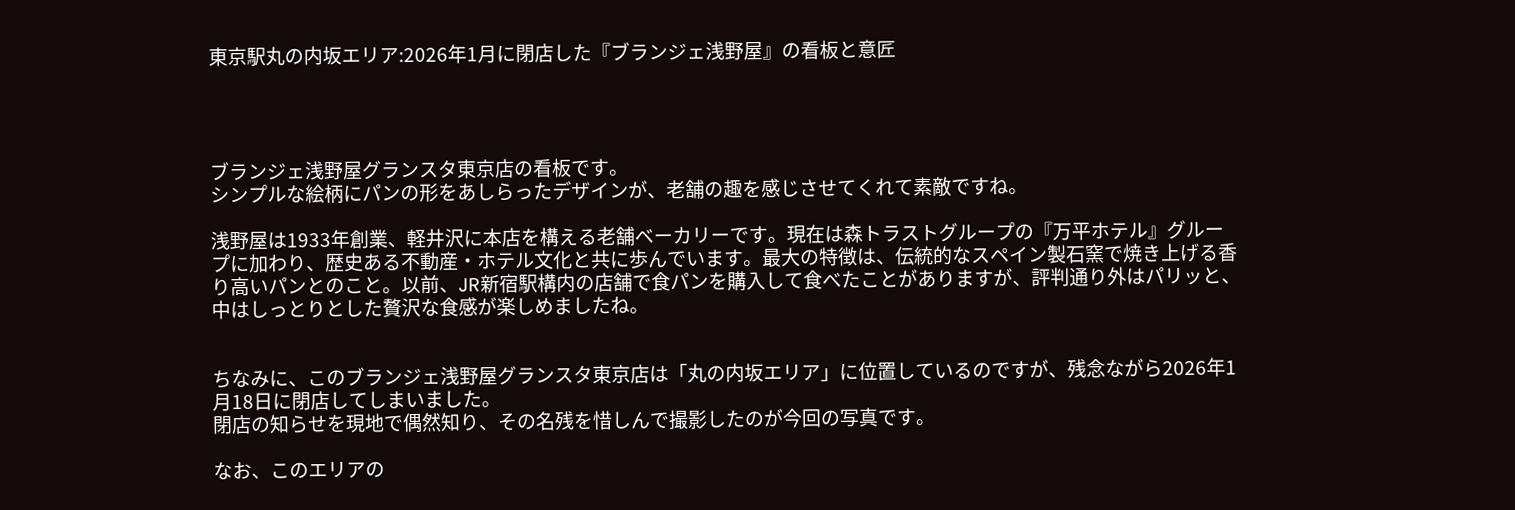東京駅丸の内坂エリア:2026年1月に閉店した『ブランジェ浅野屋』の看板と意匠




ブランジェ浅野屋グランスタ東京店の看板です。
シンプルな絵柄にパンの形をあしらったデザインが、老舗の趣を感じさせてくれて素敵ですね。

浅野屋は1933年創業、軽井沢に本店を構える老舗ベーカリーです。現在は森トラストグループの『万平ホテル』グループに加わり、歴史ある不動産・ホテル文化と共に歩んでいます。最大の特徴は、伝統的なスペイン製石窯で焼き上げる香り高いパンとのこと。以前、JR新宿駅構内の店舗で食パンを購入して食べたことがありますが、評判通り外はパリッと、中はしっとりとした贅沢な食感が楽しめましたね。


ちなみに、このブランジェ浅野屋グランスタ東京店は「丸の内坂エリア」に位置しているのですが、残念ながら2026年1月18日に閉店してしまいました。
閉店の知らせを現地で偶然知り、その名残を惜しんで撮影したのが今回の写真です。

なお、このエリアの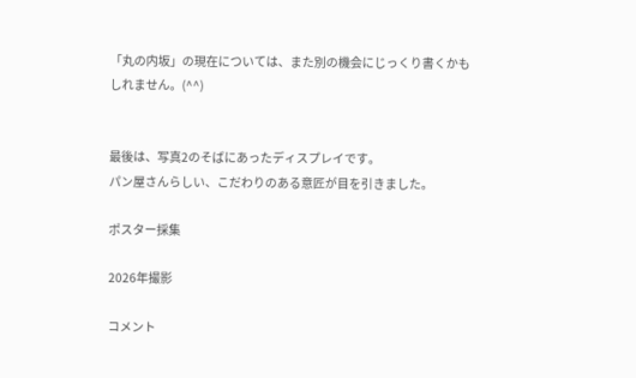「丸の内坂」の現在については、また別の機会にじっくり書くかもしれません。(^^)


最後は、写真2のそばにあったディスプレイです。
パン屋さんらしい、こだわりのある意匠が目を引きました。

ポスター採集

2026年撮影

コメント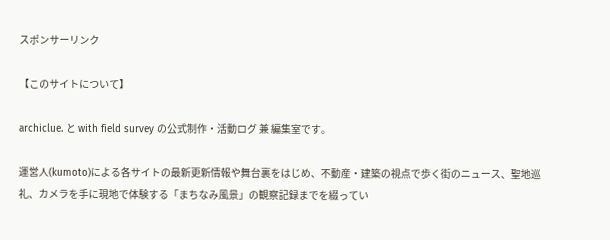スポンサーリンク

【このサイトについて】

archiclue. と with field survey の公式制作・活動ログ 兼 編集室です。

運営人(kumoto)による各サイトの最新更新情報や舞台裏をはじめ、不動産・建築の視点で歩く街のニュース、聖地巡礼、カメラを手に現地で体験する「まちなみ風景」の観察記録までを綴ってい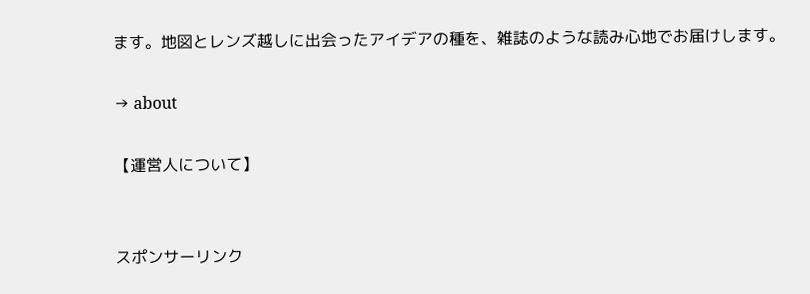ます。地図とレンズ越しに出会ったアイデアの種を、雑誌のような読み心地でお届けします。

→ about

【運営人について】


スポンサーリンク